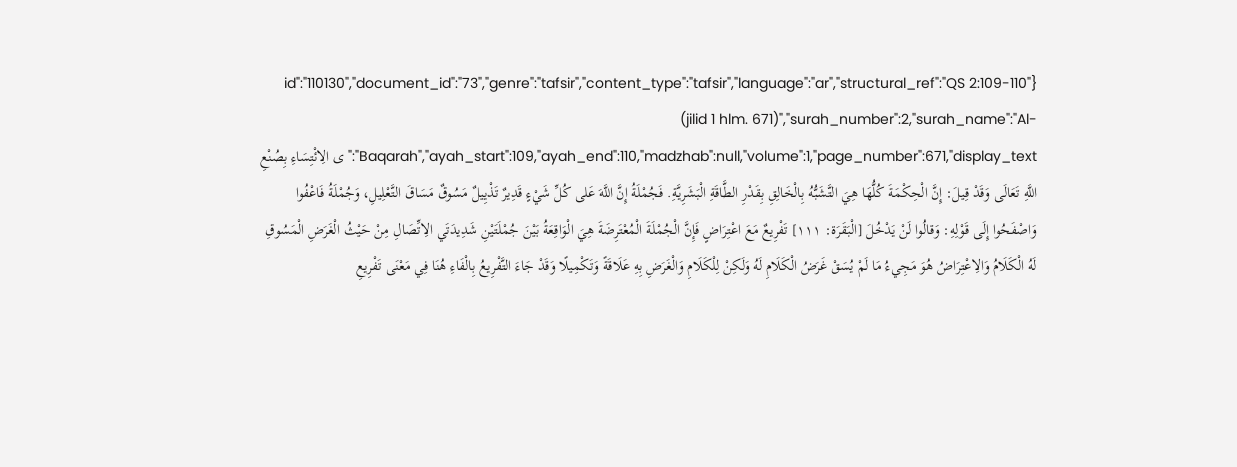{"id":"110130","document_id":"73","genre":"tafsir","content_type":"tafsir","language":"ar","structural_ref":"QS 2:109-110 (jilid 1 hlm. 671)","surah_number":2,"surah_name":"Al-Baqarah","ayah_start":109,"ayah_end":110,"madzhab":null,"volume":1,"page_number":671,"display_text":"ى الِائْتِسَاءِ بِصُنْعِ اللَّهِ تَعَالَى وَقَدْ قِيلَ: إِنَّ الْحِكْمَةَ كُلُّهَا هِيَ التَّشَبُّهُ بِالْخَالِقِ بِقَدْرِ الطَّاقَةِ الْبَشَرِيَّةِ. فَجُمْلَةُ إِنَّ اللَّهَ عَلى كُلِّ شَيْءٍ قَدِيرٌ تَذْيِيلٌ مَسُوقٌ مَسَاقَ التَّعْلِيلِ، وَجُمْلَةُ فَاعْفُوا وَاصْفَحُوا إِلَى قَوْلِهِ: وَقالُوا لَنْ يَدْخُلَ [الْبَقَرَة: ١١١] تَفْرِيعٌ مَعَ اعْتِرَاضٍ فَإِنَّ الْجُمْلَةَ الْمُعْتَرِضَةَ هِيَ الْوَاقِعَةُ بَيْنَ جُمْلَتَيْنِ شَدِيدَتَي الِاتِّصَالِ مِنْ حَيْثُ الْغَرَضِ الْمَسُوقِ لَهُ الْكَلَامُ وَالِاعْتِرَاضُ هُوَ مَجِيءُ مَا لَمْ يُسَقْ غَرَضُ الْكَلَامِ لَهُ وَلَكِنْ لِلْكَلَامِ وَالْغَرَضِ بِهِ عَلَاقَةً وَتَكْمِيلًا وَقَدْ جَاءَ التَّفْرِيعُ بِالْفَاءِ هُنَا فِي مَعْنَى تَفْرِيعِ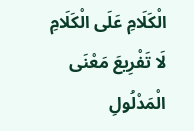الْكَلَامِ عَلَى الْكَلَامِ لَا تَفْرِيعَ مَعْنَى الْمَدْلُولِ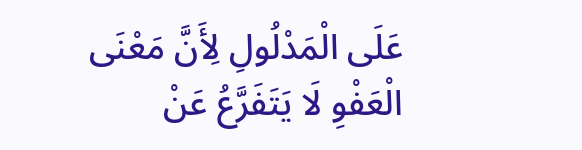عَلَى الْمَدْلُولِ لِأَنَّ مَعْنَى الْعَفْوِ لَا يَتَفَرَّعُ عَنْ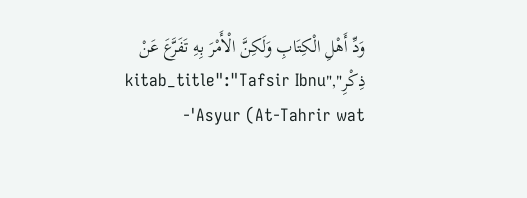وَدِّ أَهْلِ الْكِتَابِ وَلَكِنَّ الْأَمْرَ بِهِ تَفَرَّعَ عَنْ ذِكْرِ","kitab_title":"Tafsir Ibnu 'Asyur (At-Tahrir wat-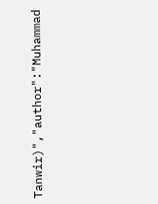Tanwir)","author":"Muhammad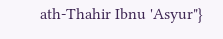ath-Thahir Ibnu 'Asyur"}